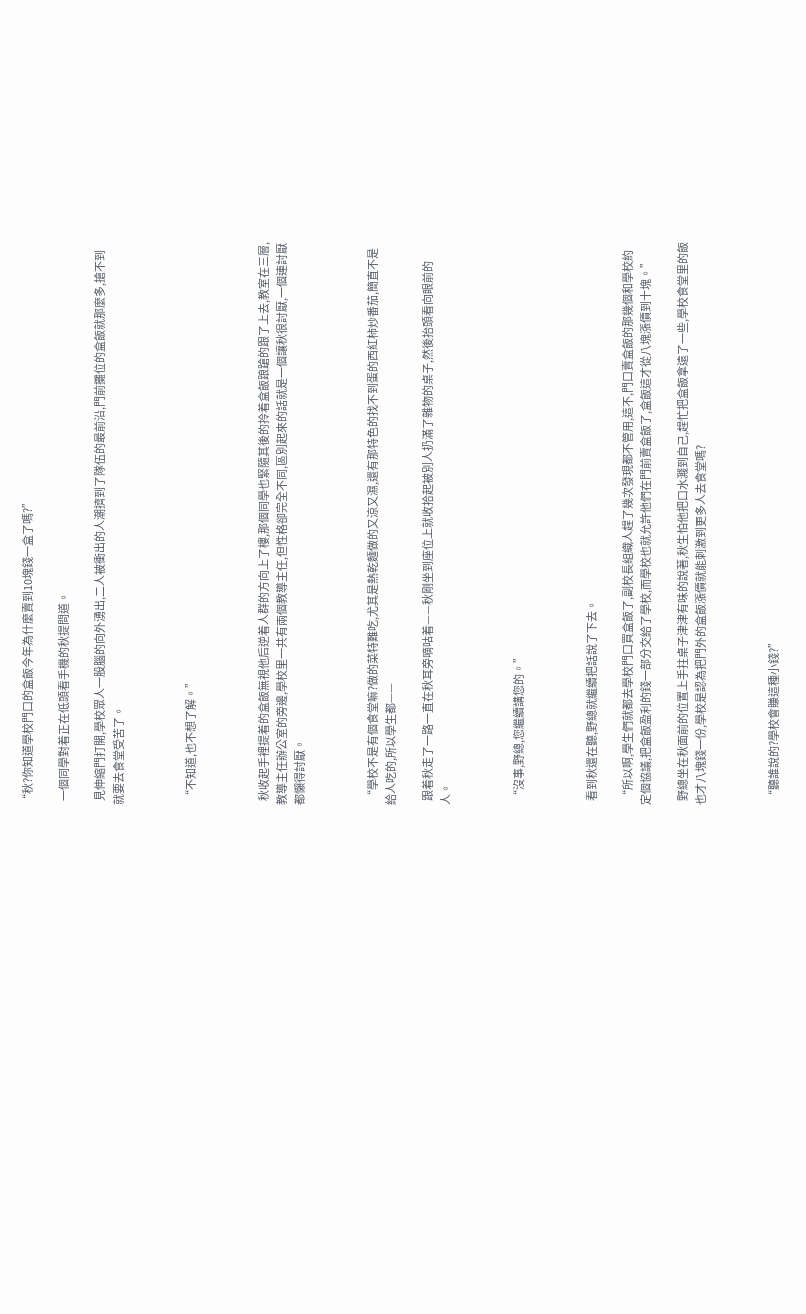“秋?你知道學校門口的盒飯今年為什麼賣到10塊錢一盒了嗎?”

  一個同學對着正在低頭看手機的秋提問道。

  見伸縮門打開,學校眾人一股腦的向外湧出,二人被衝出的人潮擠到了隊伍的最前沿,門前攤位的盒飯就那麼多,搶不到就要去食堂受苦了。



  “不知道,也不想了解。”



  秋收起手裡提着的盒飯無視他后逆着人群的方向上了樓,那個同學也緊隨其後的拎着盒飯踉蹌的跟了上去,教室在三層,教導主任辦公室的旁邊,學校里一共有兩個教導主任,但性格卻完全不同,區別起來的話就是一個讓秋很討厭,一個連討厭都懶得討厭。



  “學校不是有個食堂嘛?做的菜特難吃,尤其是熱乾麵做的又涼又濕,還有那特色的找不到蛋的西紅柿炒番茄,簡直不是給人吃的,所以學生都——

  跟着秋走了一路一直在秋耳旁嘀咕着——秋剛坐到座位上就收拾起被別人扔滿了雜物的桌子,然後抬頭看向眼前的人。



  “沒事,野總,您繼續講您的。”



  看到秋還在聽,野總就繼續把話說了下去。

  “所以啊,學生們就都去學校門口買盒飯了,副校長組織人趕了幾次發現都不管用,這不,門口賣盒飯的那幾個和學校約定個協議,把盒飯盈利的錢一部分交給了學校,而學校也就允許他們在門前賣盒飯了,盒飯這才從八塊漲價到十塊。”

  野總坐在秋面前的位置上手拄桌子津津有味的說著,秋生怕他把口水濺到自己,趕忙把盒飯拿遠了一些,學校食堂里的飯也才八塊錢一份,學校是認為把門外的盒飯漲價就能刺激到更多人去食堂嗎?



  “聽誰說的?學校會賺這種小錢?”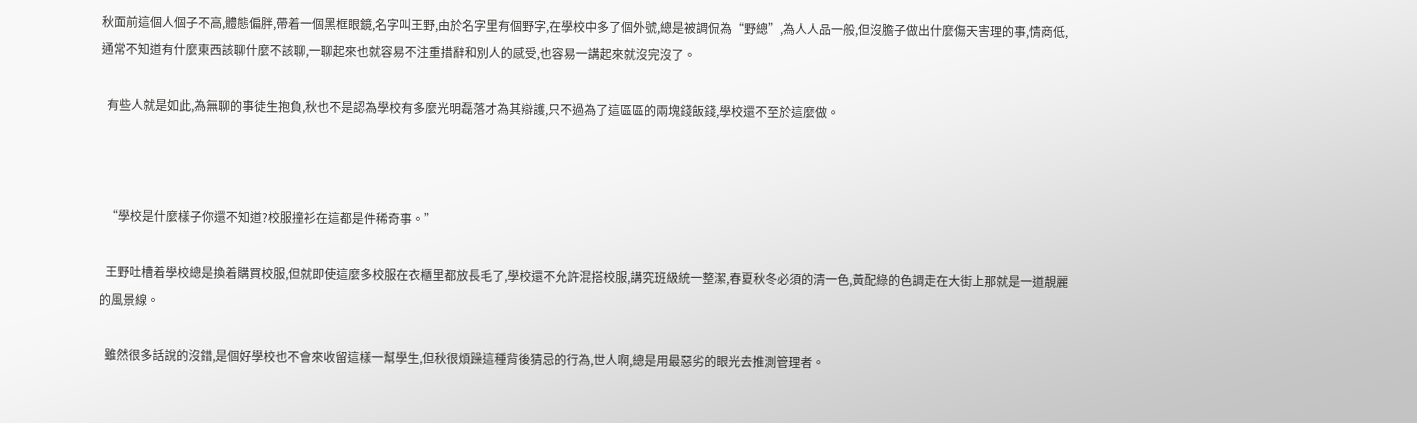秋面前這個人個子不高,體態偏胖,帶着一個黑框眼鏡,名字叫王野,由於名字里有個野字,在學校中多了個外號,總是被調侃為“野總”,為人人品一般,但沒膽子做出什麼傷天害理的事,情商低,通常不知道有什麼東西該聊什麼不該聊,一聊起來也就容易不注重措辭和別人的感受,也容易一講起來就沒完沒了。

  有些人就是如此,為無聊的事徒生抱負,秋也不是認為學校有多麼光明磊落才為其辯護,只不過為了這區區的兩塊錢飯錢,學校還不至於這麼做。



  “學校是什麼樣子你還不知道?校服撞衫在這都是件稀奇事。”

  王野吐槽着學校總是換着購買校服,但就即使這麼多校服在衣櫃里都放長毛了,學校還不允許混搭校服,講究班級統一整潔,春夏秋冬必須的清一色,黃配綠的色調走在大街上那就是一道靚麗的風景線。

  雖然很多話說的沒錯,是個好學校也不會來收留這樣一幫學生,但秋很煩躁這種背後猜忌的行為,世人啊,總是用最惡劣的眼光去推測管理者。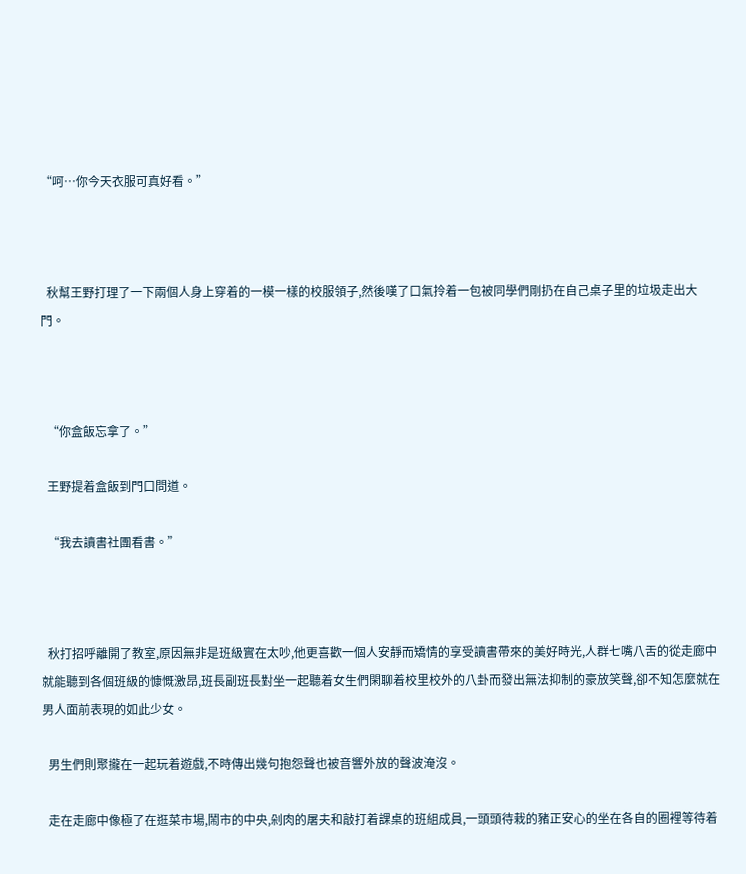“呵…你今天衣服可真好看。”



  秋幫王野打理了一下兩個人身上穿着的一模一樣的校服領子,然後嘆了口氣拎着一包被同學們剛扔在自己桌子里的垃圾走出大門。



  “你盒飯忘拿了。”

  王野提着盒飯到門口問道。

  “我去讀書社團看書。”



  秋打招呼離開了教室,原因無非是班級實在太吵,他更喜歡一個人安靜而矯情的享受讀書帶來的美好時光,人群七嘴八舌的從走廊中就能聽到各個班級的慷慨激昂,班長副班長對坐一起聽着女生們閑聊着校里校外的八卦而發出無法抑制的豪放笑聲,卻不知怎麼就在男人面前表現的如此少女。

  男生們則聚攏在一起玩着遊戲,不時傳出幾句抱怨聲也被音響外放的聲波淹沒。

  走在走廊中像極了在逛菜市場,鬧市的中央,剁肉的屠夫和敲打着課桌的班組成員,一頭頭待栽的豬正安心的坐在各自的圈裡等待着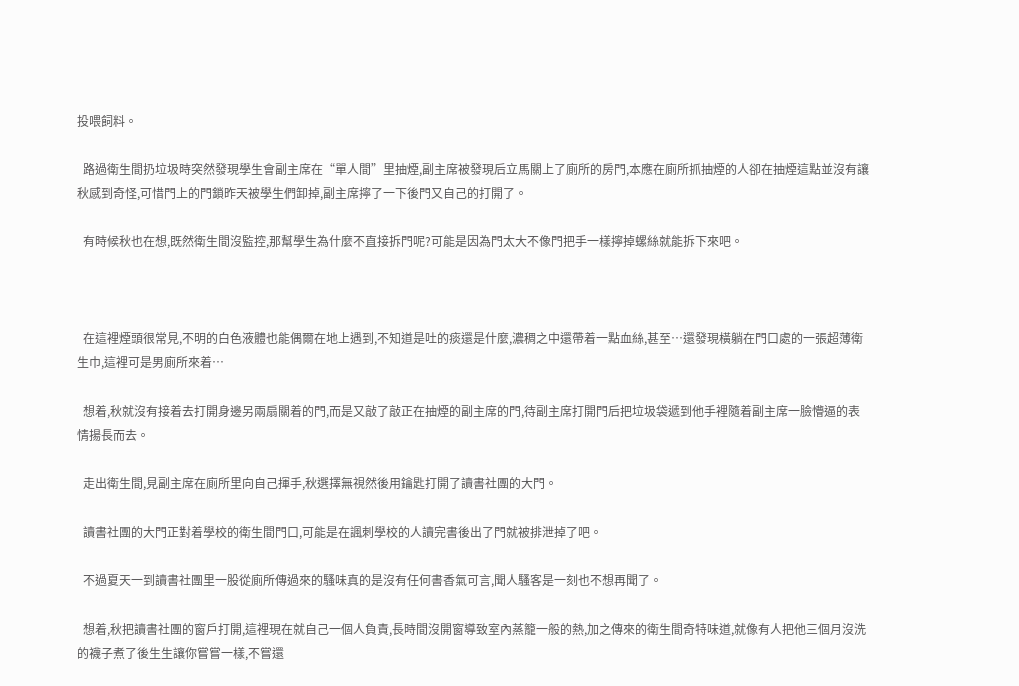投喂飼料。

  路過衛生間扔垃圾時突然發現學生會副主席在“單人間”里抽煙,副主席被發現后立馬關上了廁所的房門,本應在廁所抓抽煙的人卻在抽煙這點並沒有讓秋感到奇怪,可惜門上的門鎖昨天被學生們卸掉,副主席擰了一下後門又自己的打開了。

  有時候秋也在想,既然衛生間沒監控,那幫學生為什麼不直接拆門呢?可能是因為門太大不像門把手一樣擰掉螺絲就能拆下來吧。



  在這裡煙頭很常見,不明的白色液體也能偶爾在地上遇到,不知道是吐的痰還是什麼,濃稠之中還帶着一點血絲,甚至…還發現橫躺在門口處的一張超薄衛生巾,這裡可是男廁所來着…

  想着,秋就沒有接着去打開身邊另兩扇關着的門,而是又敲了敲正在抽煙的副主席的門,待副主席打開門后把垃圾袋遞到他手裡隨着副主席一臉懵逼的表情揚長而去。

  走出衛生間,見副主席在廁所里向自己揮手,秋選擇無視然後用鑰匙打開了讀書社團的大門。

  讀書社團的大門正對着學校的衛生間門口,可能是在諷刺學校的人讀完書後出了門就被排泄掉了吧。

  不過夏天一到讀書社團里一股從廁所傳過來的騷味真的是沒有任何書香氣可言,聞人騷客是一刻也不想再聞了。

  想着,秋把讀書社團的窗戶打開,這裡現在就自己一個人負責,長時間沒開窗導致室內蒸籠一般的熱,加之傳來的衛生間奇特味道,就像有人把他三個月沒洗的襪子煮了後生生讓你嘗嘗一樣,不嘗還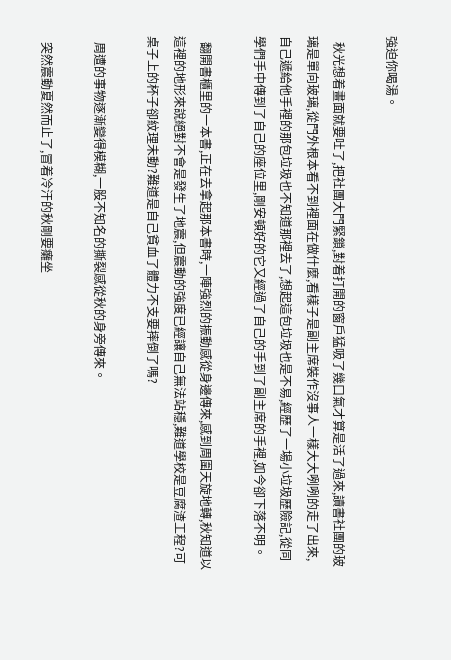強迫你喝湯。

  秋光想着畫面就要吐了,把社團大門緊鎖,對着打開的窗戶猛吸了幾口氣才算是活了過來,讀書社團的玻璃是單向玻璃,從門外根本看不到裡面在做什麼,看樣子是副主席裝作沒事人一樣大大咧咧的走了出來,自己遞給他手裡的那包垃圾也不知道那裡去了,想起這包垃圾也是不易,經歷了一場小垃圾歷險記,從同學們手中傳到了自己的座位里,剛安頓好的它又經過了自己的手到了副主席的手裡,如今卻下落不明。

  翻開書櫃里的一本書,正在去拿起那本書時,一陣強烈的振動感從身邊傳來,感到周圍天旋地轉,秋知道以這裡的地形來說絕對不會是發生了地震,但震動的強度已經讓自己無法站穩,難道學校是豆腐渣工程?可桌子上的杯子卻紋理未動?難道是自己貧血了體力不支要摔倒了嗎?

  周遭的事物逐漸變得模糊,一股不知名的撕裂感從秋的身旁傳來。

  突然震動夏然而止了,冒着冷汗的秋剛要癱坐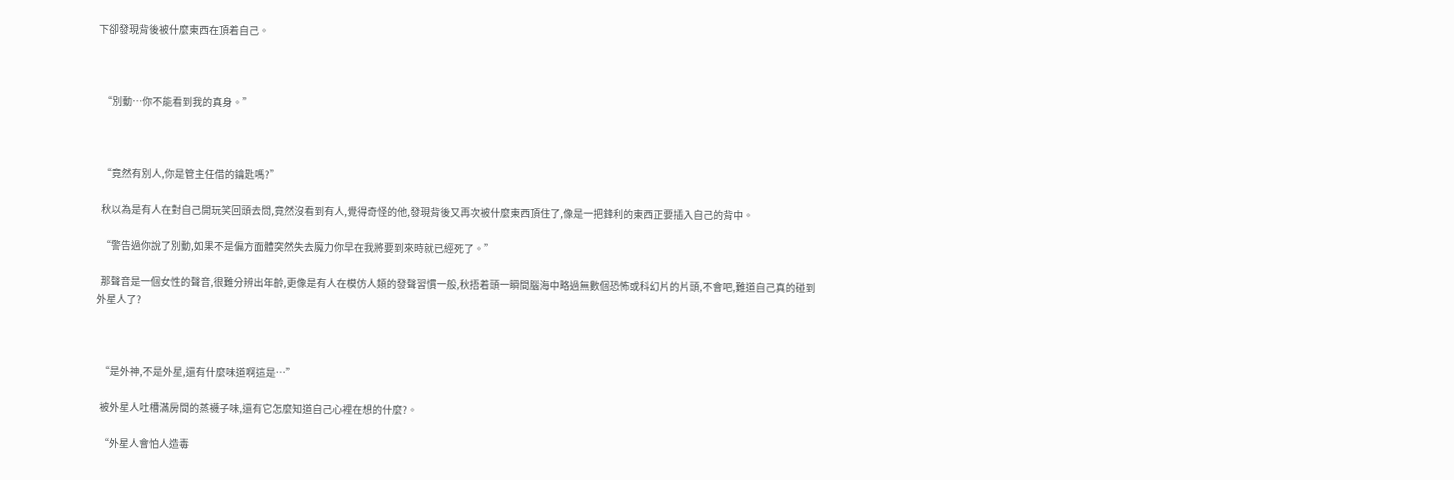下卻發現背後被什麼東西在頂着自己。



  “別動…你不能看到我的真身。”



  “竟然有別人,你是管主任借的鑰匙嗎?”

  秋以為是有人在對自己開玩笑回頭去問,竟然沒看到有人,覺得奇怪的他,發現背後又再次被什麼東西頂住了,像是一把鋒利的東西正要插入自己的背中。

  “警告過你說了別動,如果不是偏方面體突然失去魔力你早在我將要到來時就已經死了。”

  那聲音是一個女性的聲音,很難分辨出年齡,更像是有人在模仿人類的發聲習慣一般,秋捂着頭一瞬間腦海中略過無數個恐怖或科幻片的片頭,不會吧,難道自己真的碰到外星人了?



  “是外神,不是外星,還有什麼味道啊這是…”

  被外星人吐槽滿房間的蒸襪子味,還有它怎麼知道自己心裡在想的什麼?。

  “外星人會怕人造毒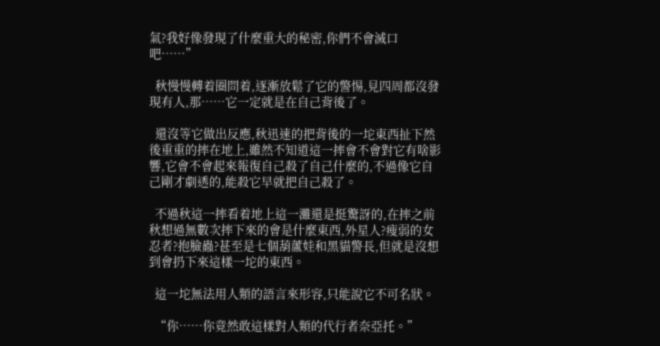氣?我好像發現了什麼重大的秘密,你們不會滅口吧……”

  秋慢慢轉着圈問着,逐漸放鬆了它的警惕,見四周都沒發現有人,那……它一定就是在自己背後了。

  還沒等它做出反應,秋迅速的把背後的一坨東西扯下然後重重的摔在地上,雖然不知道這一摔會不會對它有啥影響,它會不會起來報復自己殺了自己什麼的,不過像它自己剛才劇透的,能殺它早就把自己殺了。

  不過秋這一摔看着地上這一灘還是挺驚訝的,在摔之前秋想過無數次摔下來的會是什麼東西,外星人?瘦弱的女忍者?抱臉蟲?甚至是七個葫蘆娃和黑貓警長,但就是沒想到會扔下來這樣一坨的東西。

  這一坨無法用人類的語言來形容,只能說它不可名狀。

  “你……你竟然敢這樣對人類的代行者奈亞托。”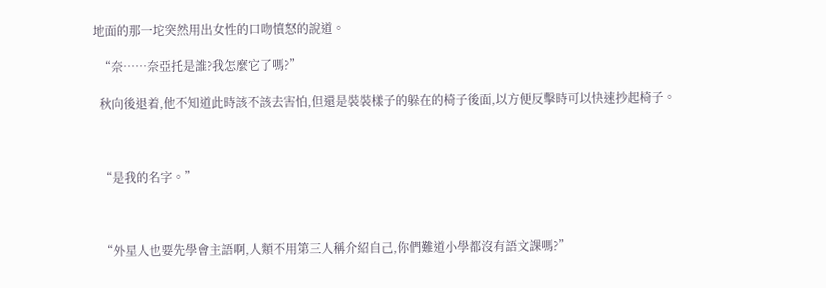地面的那一坨突然用出女性的口吻憤怒的說道。

  “奈……奈亞托是誰?我怎麼它了嗎?”

  秋向後退着,他不知道此時該不該去害怕,但還是裝裝樣子的躲在的椅子後面,以方便反擊時可以快速抄起椅子。



  “是我的名字。”



  “外星人也要先學會主語啊,人類不用第三人稱介紹自己,你們難道小學都沒有語文課嗎?”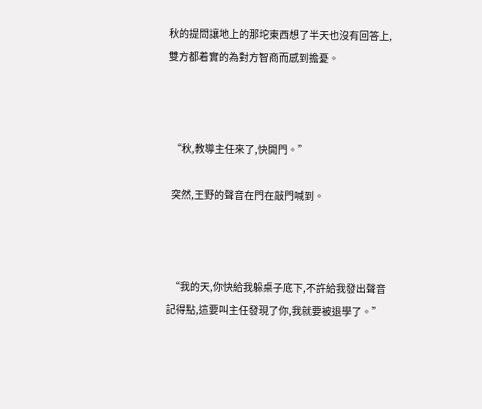秋的提問讓地上的那坨東西想了半天也沒有回答上,雙方都着實的為對方智商而感到擔憂。



  “秋,教導主任來了,快開門。”

  突然,王野的聲音在門在敲門喊到。



  “我的天,你快給我躲桌子底下,不許給我發出聲音記得點,這要叫主任發現了你,我就要被退學了。”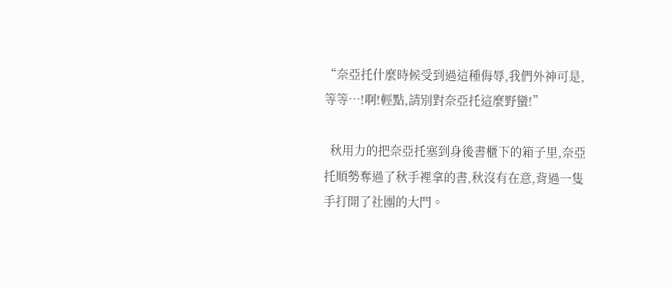“奈亞托什麼時候受到過這種侮辱,我們外神可是,等等…!啊!輕點,請別對奈亞托這麼野蠻!”

  秋用力的把奈亞托塞到身後書櫃下的箱子里,奈亞托順勢奪過了秋手裡拿的書,秋沒有在意,背過一隻手打開了社團的大門。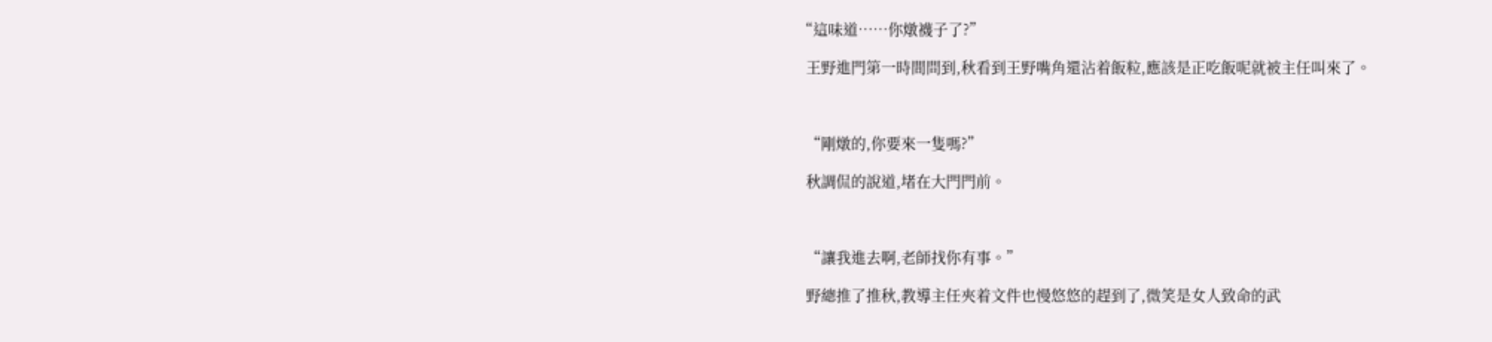“這味道……你燉襪子了?”

  王野進門第一時間問到,秋看到王野嘴角還沾着飯粒,應該是正吃飯呢就被主任叫來了。



  “剛燉的,你要來一隻嗎?”

  秋調侃的說道,堵在大門門前。



  “讓我進去啊,老師找你有事。”

  野總推了推秋,教導主任夾着文件也慢悠悠的趕到了,微笑是女人致命的武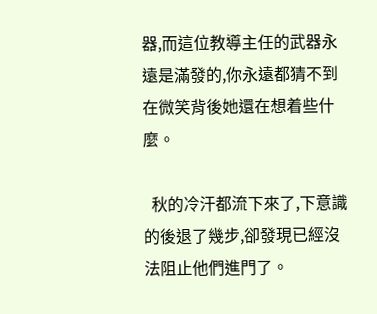器,而這位教導主任的武器永遠是滿發的,你永遠都猜不到在微笑背後她還在想着些什麼。

  秋的冷汗都流下來了,下意識的後退了幾步,卻發現已經沒法阻止他們進門了。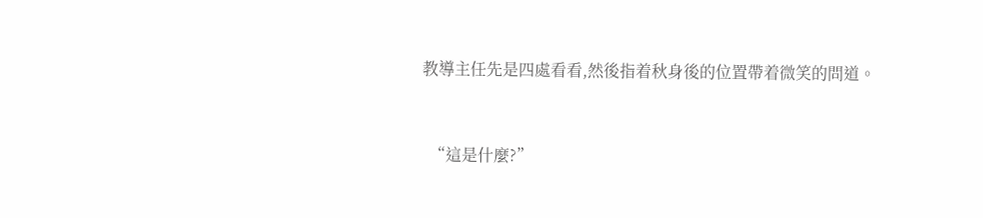教導主任先是四處看看,然後指着秋身後的位置帶着微笑的問道。



  “這是什麼?”